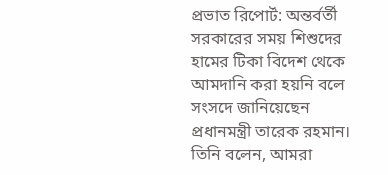প্রভাত রিপোর্ট: অন্তর্বর্তী সরকারের সময় শিশুদের হামের টিকা বিদেশ থেকে আমদানি করা হয়নি বলে সংসদে জানিয়েছেন প্রধানমন্ত্রী তারেক রহমান। তিনি বলেন, আমরা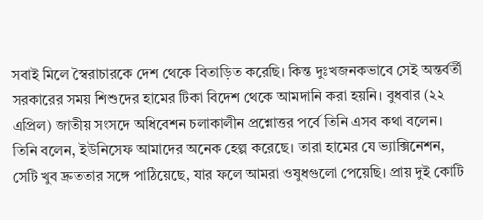সবাই মিলে স্বৈরাচারকে দেশ থেকে বিতাড়িত করেছি। কিন্ত দুঃখজনকভাবে সেই অন্তর্বর্তী সরকারের সময় শিশুদের হামের টিকা বিদেশ থেকে আমদানি করা হয়নি। বুধবার (২২ এপ্রিল) জাতীয় সংসদে অধিবেশন চলাকালীন প্রশ্নোত্তর পর্বে তিনি এসব কথা বলেন। তিনি বলেন, ইউনিসেফ আমাদের অনেক হেল্প করেছে। তারা হামের যে ভ্যাক্সিনেশন, সেটি খুব দ্রুততার সঙ্গে পাঠিয়েছে, যার ফলে আমরা ওষুধগুলো পেয়েছি। প্রায় দুই কোটি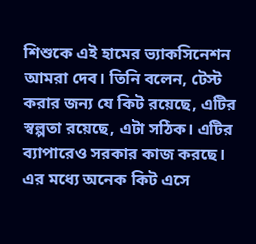শিশুকে এই হামের ভ্যাকসিনেশন আমরা দেব। তিনি বলেন, টেস্ট করার জন্য যে কিট রয়েছে, এটির স্বল্পতা রয়েছে, এটা সঠিক। এটির ব্যাপারেও সরকার কাজ করছে। এর মধ্যে অনেক কিট এসে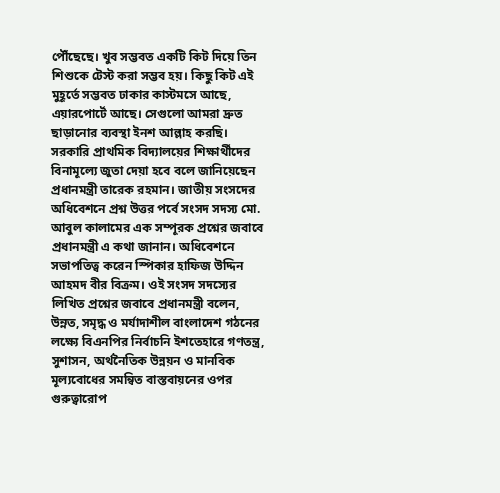পৌঁছেছে। খুব সম্ভবত একটি কিট দিয়ে তিন শিশুকে টেস্ট করা সম্ভব হয়। কিছু কিট এই মুহূর্তে সম্ভবত ঢাকার কাস্টমসে আছে, এয়ারপোর্টে আছে। সেগুলো আমরা দ্রুত ছাড়ানোর ব্যবস্থা ইনশ আল্লাহ করছি।
সরকারি প্রাথমিক বিদ্যালয়ের শিক্ষার্থীদের বিনামূল্যে জুতা দেয়া হবে বলে জানিয়েছেন প্রধানমন্ত্রী তারেক রহমান। জাতীয় সংসদের অধিবেশনে প্রশ্ন উত্তর পর্বে সংসদ সদস্য মো. আবুল কালামের এক সম্পূরক প্রশ্নের জবাবে প্রধানমন্ত্রী এ কথা জানান। অধিবেশনে সভাপতিত্ব করেন স্পিকার হাফিজ উদ্দিন আহমদ বীর বিক্রম। ওই সংসদ সদস্যের লিখিত প্রশ্নের জবাবে প্রধানমন্ত্রী বলেন, উন্নত, সমৃদ্ধ ও মর্যাদাশীল বাংলাদেশ গঠনের লক্ষ্যে বিএনপির নির্বাচনি ইশতেহারে গণতন্ত্র, সুশাসন, অর্থনৈতিক উন্নয়ন ও মানবিক মূল্যবোধের সমন্বিত বাস্তবায়নের ওপর গুরুত্বারোপ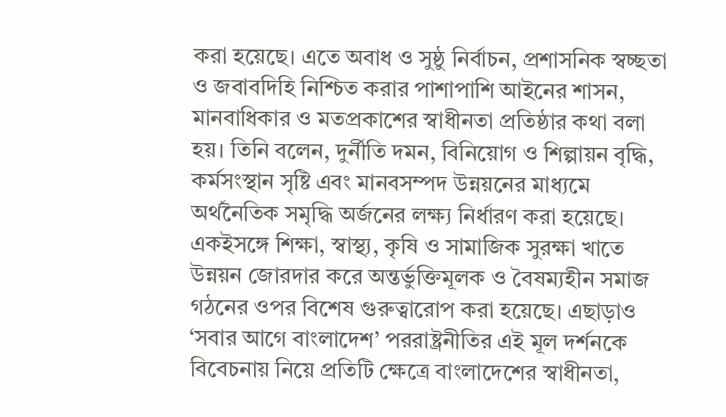করা হয়েছে। এতে অবাধ ও সুষ্ঠু নির্বাচন, প্রশাসনিক স্বচ্ছতা ও জবাবদিহি নিশ্চিত করার পাশাপাশি আইনের শাসন, মানবাধিকার ও মতপ্রকাশের স্বাধীনতা প্রতিষ্ঠার কথা বলা হয়। তিনি বলেন, দুর্নীতি দমন, বিনিয়োগ ও শিল্পায়ন বৃদ্ধি, কর্মসংস্থান সৃষ্টি এবং মানবসম্পদ উন্নয়নের মাধ্যমে অর্থনৈতিক সমৃদ্ধি অর্জনের লক্ষ্য নির্ধারণ করা হয়েছে। একইসঙ্গে শিক্ষা, স্বাস্থ্য, কৃষি ও সামাজিক সুরক্ষা খাতে উন্নয়ন জোরদার করে অন্তর্ভুক্তিমূলক ও বৈষম্যহীন সমাজ গঠনের ওপর বিশেষ গুরুত্বারোপ করা হয়েছে। এছাড়াও ‘সবার আগে বাংলাদেশ’ পররাষ্ট্রনীতির এই মূল দর্শনকে বিবেচনায় নিয়ে প্রতিটি ক্ষেত্রে বাংলাদেশের স্বাধীনতা,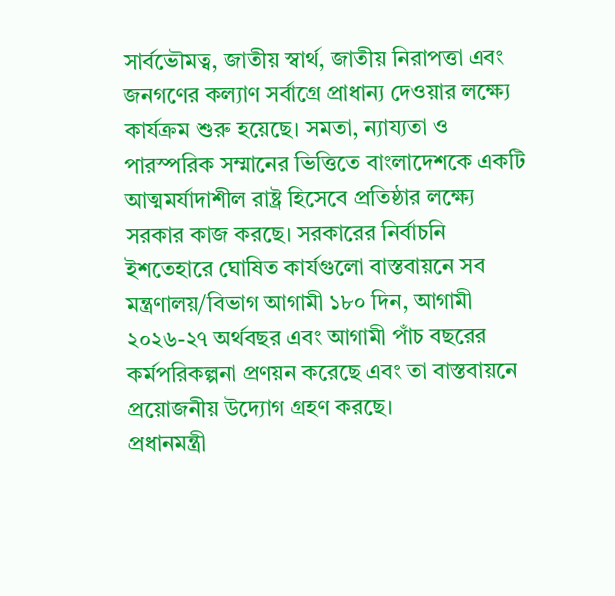সার্বভৌমত্ব, জাতীয় স্বার্থ, জাতীয় নিরাপত্তা এবং জনগণের কল্যাণ সর্বাগ্রে প্রাধান্য দেওয়ার লক্ষ্যে কার্যক্রম শুরু হয়েছে। সমতা, ন্যায্যতা ও পারস্পরিক সম্মানের ভিত্তিতে বাংলাদেশকে একটি আত্মমর্যাদাশীল রাষ্ট্র হিসেবে প্রতিষ্ঠার লক্ষ্যে সরকার কাজ করছে। সরকারের নির্বাচনি ইশতেহারে ঘোষিত কার্যগুলো বাস্তবায়নে সব মন্ত্রণালয়/বিভাগ আগামী ১৮০ দিন, আগামী ২০২৬-২৭ অর্থবছর এবং আগামী পাঁচ বছরের কর্মপরিকল্পনা প্রণয়ন করেছে এবং তা বাস্তবায়নে প্রয়োজনীয় উদ্যোগ গ্রহণ করছে।
প্রধানমন্ত্রী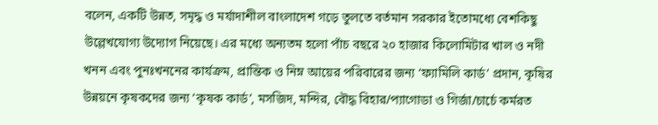বলেন, একটি উন্নত, সমৃদ্ধ ও মর্যাদাশীল বাংলাদেশ গড়ে তুলতে বর্তমান সরকার ইতোমধ্যে বেশকিছু উল্লেখযোগ্য উদ্যোগ নিয়েছে। এর মধ্যে অন্যতম হলো পাঁচ বছরে ২০ হাজার কিলোমিটার খাল ও নদী খনন এবং পুনঃখননের কার্যক্রম, প্রান্তিক ও নিম্ন আয়ের পরিবারের জন্য ‘ফ্যামিলি কার্ড’ প্রদান, কৃষির উন্নয়নে কৃষকদের জন্য ‘কৃষক কার্ড’, মসজিদ, মন্দির, বৌদ্ধ বিহার/প্যাগোডা ও গির্জা/চার্চে কর্মরত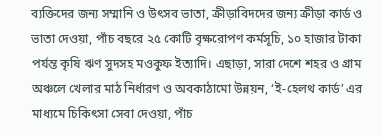ব্যক্তিদের জন্য সম্মানি ও উৎসব ভাতা, ক্রীড়াবিদদের জন্য ক্রীড়া কার্ড ও ভাতা দেওয়া, পাঁচ বছরে ২৫ কোটি বৃক্ষরোপণ কর্মসূচি, ১০ হাজার টাকা পর্যন্ত কৃষি ঋণ সুদসহ মওকুফ ইত্যাদি। এছাড়া, সারা দেশে শহর ও গ্রাম অঞ্চলে খেলার মাঠ নির্ধারণ ও অবকাঠামো উন্নয়ন, ‘ই-হেলথ কার্ড’ এর মাধ্যমে চিকিৎসা সেবা দেওয়া, পাঁচ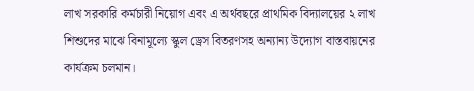লাখ সরকারি কর্মচারী নিয়োগ এবং এ অর্থবছরে প্রাথমিক বিদ্যালয়ের ২ লাখ শিশুদের মাঝে বিনামূল্যে স্কুল ড্রেস বিতরণসহ অন্যান্য উদ্যোগ বাস্তবায়নের কার্যক্রম চলমান।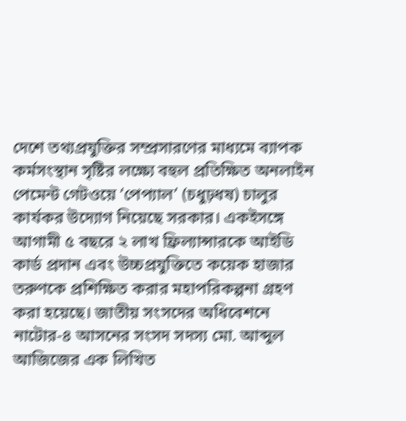দেশে তথ্যপ্রযুক্তির সম্প্রসারণের মাধ্যমে ব্যাপক কর্মসংস্থান সৃষ্টির লক্ষ্যে বহুল প্রতিক্ষিত অনলাইন পেমেন্ট গেটওয়ে ‘পেপ্যাল’ (চধুঢ়ধষ) চালুর কার্যকর উদ্যোগ নিয়েছে সরকার। একইসঙ্গে আগামী ৫ বছরে ২ লাখ ফ্রিল্যান্সারকে আইডি কার্ড প্রদান এবং উচ্চপ্রযুক্তিতে কয়েক হাজার তরুণকে প্রশিক্ষিত করার মহাপরিকল্পনা গ্রহণ করা হয়েছে। জাতীয় সংসদের অধিবেশনে নাটোর-৪ আসনের সংসদ সদস্য মো. আব্দুল আজিজের এক লিখিত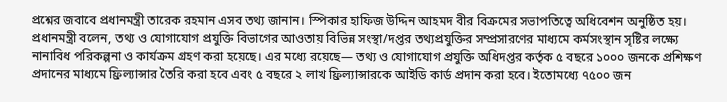প্রশ্নের জবাবে প্রধানমন্ত্রী তারেক রহমান এসব তথ্য জানান। স্পিকার হাফিজ উদ্দিন আহমদ বীর বিক্রমের সভাপতিত্বে অধিবেশন অনুষ্ঠিত হয়।
প্রধানমন্ত্রী বলেন, তথ্য ও যোগাযোগ প্রযুক্তি বিভাগের আওতায় বিভিন্ন সংস্থা/দপ্তর তথ্যপ্রযুক্তির সম্প্রসারণের মাধ্যমে কর্মসংস্থান সৃষ্টির লক্ষ্যে নানাবিধ পরিকল্পনা ও কার্যক্রম গ্রহণ করা হয়েছে। এর মধ্যে রয়েছে— তথ্য ও যোগাযোগ প্রযুক্তি অধিদপ্তর কর্তৃক ৫ বছরে ১০০০ জনকে প্রশিক্ষণ প্রদানের মাধ্যমে ফ্রিল্যান্সার তৈরি করা হবে এবং ৫ বছরে ২ লাখ ফ্রিল্যান্সারকে আইডি কার্ড প্রদান করা হবে। ইতোমধ্যে ৭৫০০ জন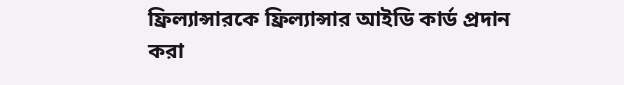ফ্রিল্যান্সারকে ফ্রিল্যান্সার আইডি কার্ড প্রদান করা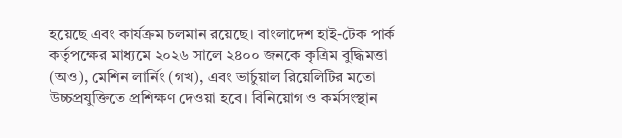হয়েছে এবং কার্যক্রম চলমান রয়েছে। বাংলাদেশ হাই-টেক পার্ক কর্তৃপক্ষের মাধ্যমে ২০২৬ সালে ২৪০০ জনকে কৃত্রিম বুদ্ধিমত্তা (অও), মেশিন লার্নিং (গখ), এবং ভার্চুয়াল রিয়েলিটির মতো উচ্চপ্রযুক্তিতে প্রশিক্ষণ দেওয়া হবে। বিনিয়োগ ও কর্মসংস্থান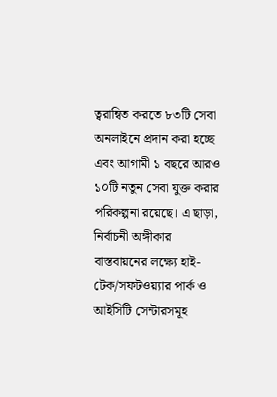ত্বরান্বিত করতে ৮৩টি সেবা অনলাইনে প্রদান করা হচ্ছে এবং আগামী ১ বছরে আরও ১০টি নতুন সেবা যুক্ত করার পরিকল্পনা রয়েছে। এ ছাড়া, নির্বাচনী অঙ্গীকার বাস্তবায়নের লক্ষ্যে হাই-টেক/সফটওয়্যার পার্ক ও আইসিটি সেন্টারসমূহ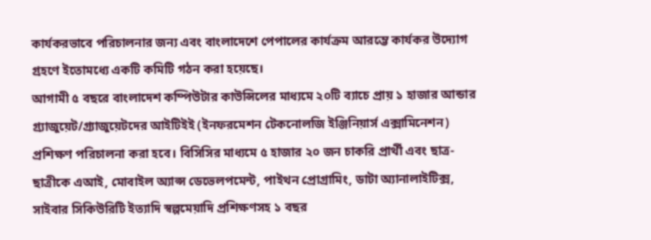কার্যকরভাবে পরিচালনার জন্য এবং বাংলাদেশে পেপালের কার্যক্রম আরম্ভে কার্যকর উদ্যোগ গ্রহণে ইতোমধ্যে একটি কমিটি গঠন করা হয়েছে।
আগামী ৫ বছরে বাংলাদেশ কম্পিউটার কাউন্সিলের মাধ্যমে ২০টি ব্যাচে প্রায় ১ হাজার আন্ডার গ্র্যাজুয়েট/গ্র্যাজুয়েটদের আইটিইই (ইনফরমেশন টেকনোলজি ইঞ্জিনিয়ার্স এক্সামিনেশন) প্রশিক্ষণ পরিচালনা করা হবে। বিসিসির মাধ্যমে ৫ হাজার ২০ জন চাকরি প্রার্থী এবং ছাত্র-ছাত্রীকে এআই, মোবাইল অ্যাপ্স ডেভেলপমেন্ট, পাইথন প্রোগ্রামিং, ডাটা অ্যানালাইটিক্স, সাইবার সিকিউরিটি ইত্যাদি স্বল্পমেয়াদি প্রশিক্ষণসহ ১ বছর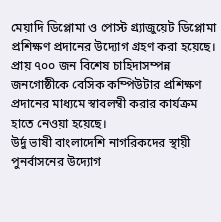মেয়াদি ডিপ্লোমা ও পোস্ট গ্র্যাজুয়েট ডিপ্লোমা প্রশিক্ষণ প্রদানের উদ্যোগ গ্রহণ করা হয়েছে। প্রায় ৭০০ জন বিশেষ চাহিদাসম্পন্ন জনগোষ্ঠীকে বেসিক কম্পিউটার প্রশিক্ষণ প্রদানের মাধ্যমে স্বাবলম্বী করার কার্যক্রম হাতে নেওয়া হয়েছে।
উর্দু ভাষী বাংলাদেশি নাগরিকদের স্থায়ী পুনর্বাসনের উদ্যোগ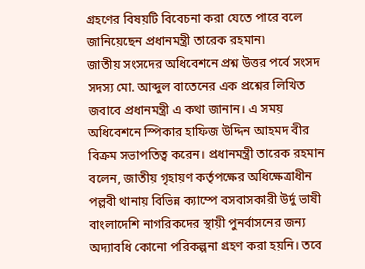গ্রহণের বিষয়টি বিবেচনা করা যেতে পারে বলে জানিয়েছেন প্রধানমন্ত্রী তারেক রহমান৷
জাতীয় সংসদের অধিবেশনে প্রশ্ন উত্তর পর্বে সংসদ সদস্য মো. আব্দুল বাতেনের এক প্রশ্নের লিখিত জবাবে প্রধানমন্ত্রী এ কথা জানান। এ সময় অধিবেশনে স্পিকার হাফিজ উদ্দিন আহমদ বীর বিক্রম সভাপতিত্ব করেন। প্রধানমন্ত্রী তারেক রহমান বলেন, জাতীয় গৃহায়ণ কর্তৃপক্ষের অধিক্ষেত্রাধীন পল্লবী থানায় বিভিন্ন ক্যাম্পে বসবাসকারী উর্দু ভাষী বাংলাদেশি নাগরিকদের স্থায়ী পুনর্বাসনের জন্য অদ্যাবধি কোনো পরিকল্পনা গ্রহণ করা হয়নি। তবে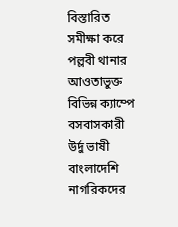বিস্তারিত সমীক্ষা করে পল্লবী থানার আওতাভুক্ত বিভিন্ন ক্যাম্পে বসবাসকারী উর্দু ভাষী বাংলাদেশি নাগরিকদের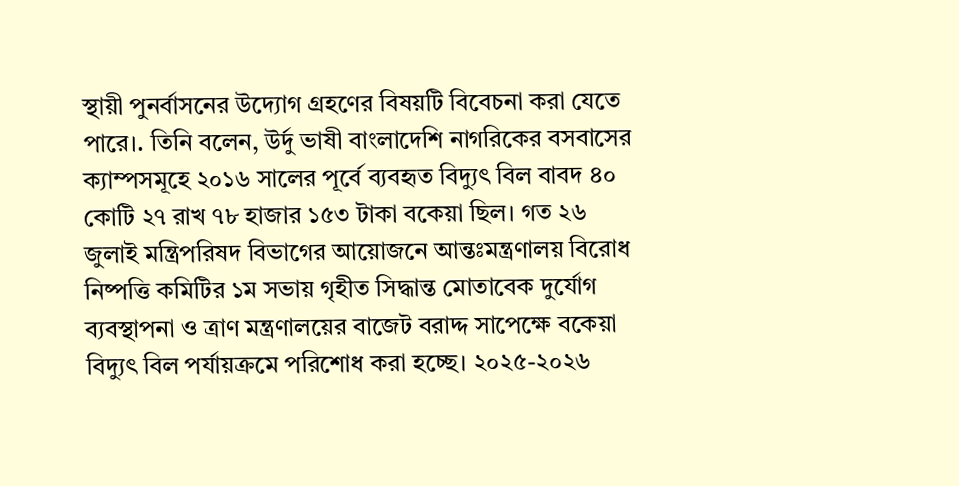স্থায়ী পুনর্বাসনের উদ্যোগ গ্রহণের বিষয়টি বিবেচনা করা যেতে পারে।. তিনি বলেন, উর্দু ভাষী বাংলাদেশি নাগরিকের বসবাসের ক্যাম্পসমূহে ২০১৬ সালের পূর্বে ব্যবহৃত বিদ্যুৎ বিল বাবদ ৪০ কোটি ২৭ রাখ ৭৮ হাজার ১৫৩ টাকা বকেয়া ছিল। গত ২৬ জুলাই মন্ত্রিপরিষদ বিভাগের আয়োজনে আন্তঃমন্ত্রণালয় বিরোধ নিষ্পত্তি কমিটির ১ম সভায় গৃহীত সিদ্ধান্ত মোতাবেক দুর্যোগ ব্যবস্থাপনা ও ত্রাণ মন্ত্রণালয়ের বাজেট বরাদ্দ সাপেক্ষে বকেয়া বিদ্যুৎ বিল পর্যায়ক্রমে পরিশোধ করা হচ্ছে। ২০২৫-২০২৬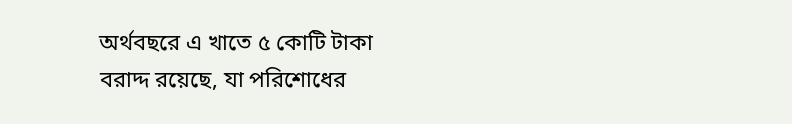অর্থবছরে এ খাতে ৫ কোটি টাকা বরাদ্দ রয়েছে, যা পরিশোধের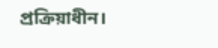প্রক্রিয়াধীন।